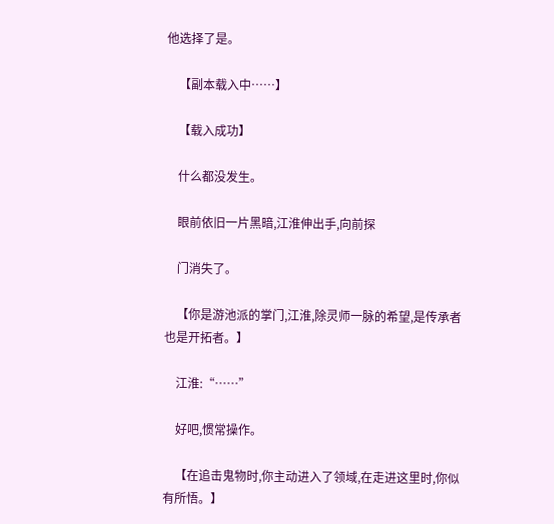他选择了是。

    【副本载入中……】

    【载入成功】

    什么都没发生。

    眼前依旧一片黑暗,江淮伸出手,向前探

    门消失了。

    【你是游池派的掌门,江淮,除灵师一脉的希望,是传承者也是开拓者。】

    江淮:“……”

    好吧,惯常操作。

    【在追击鬼物时,你主动进入了领域,在走进这里时,你似有所悟。】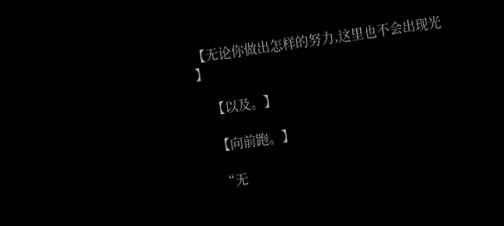【无论你做出怎样的努力,这里也不会出现光 】

    【以及。】

    【向前跑。】

    “无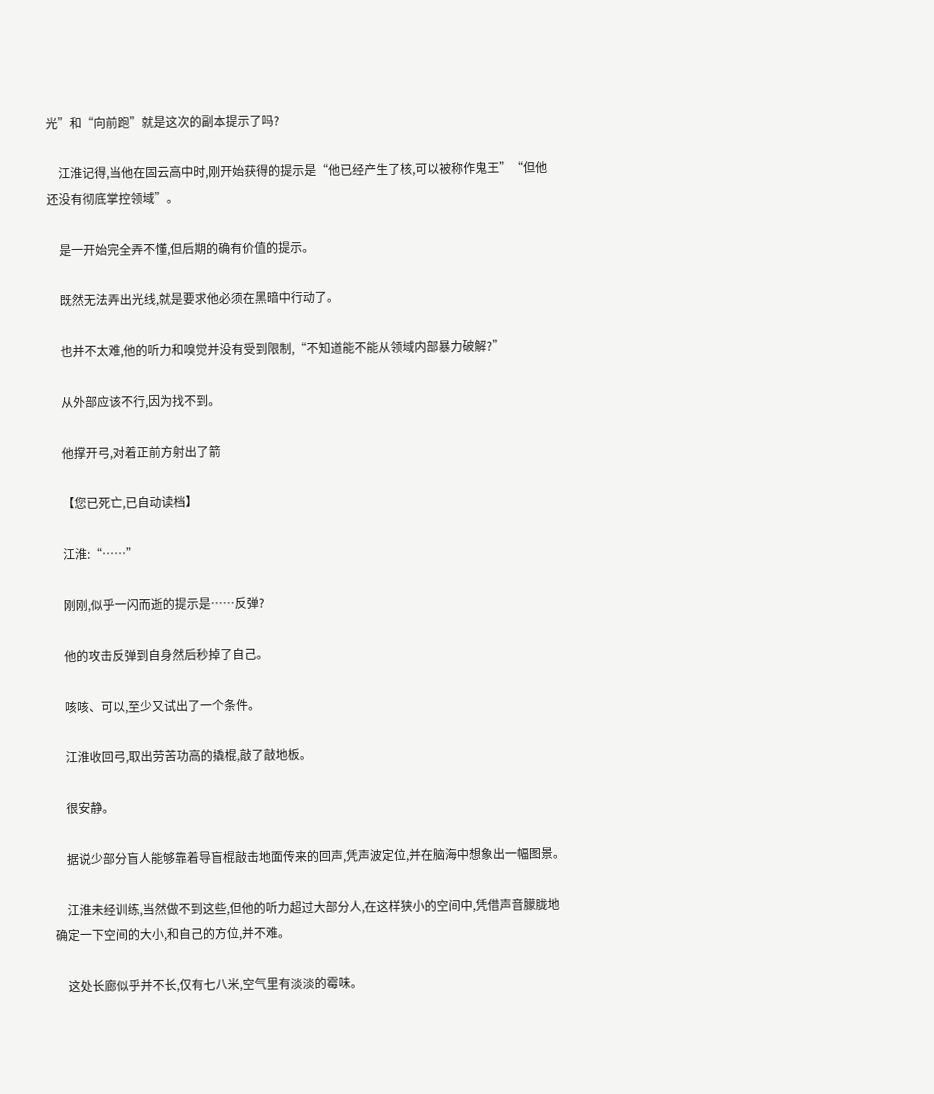光”和“向前跑”就是这次的副本提示了吗?

    江淮记得,当他在固云高中时,刚开始获得的提示是“他已经产生了核,可以被称作鬼王”“但他还没有彻底掌控领域”。

    是一开始完全弄不懂,但后期的确有价值的提示。

    既然无法弄出光线,就是要求他必须在黑暗中行动了。

    也并不太难,他的听力和嗅觉并没有受到限制,“不知道能不能从领域内部暴力破解?”

    从外部应该不行,因为找不到。

    他撑开弓,对着正前方射出了箭

    【您已死亡,已自动读档】

    江淮:“……”

    刚刚,似乎一闪而逝的提示是……反弹?

    他的攻击反弹到自身然后秒掉了自己。

    咳咳、可以,至少又试出了一个条件。

    江淮收回弓,取出劳苦功高的撬棍,敲了敲地板。

    很安静。

    据说少部分盲人能够靠着导盲棍敲击地面传来的回声,凭声波定位,并在脑海中想象出一幅图景。

    江淮未经训练,当然做不到这些,但他的听力超过大部分人,在这样狭小的空间中,凭借声音朦胧地确定一下空间的大小,和自己的方位,并不难。

    这处长廊似乎并不长,仅有七八米,空气里有淡淡的霉味。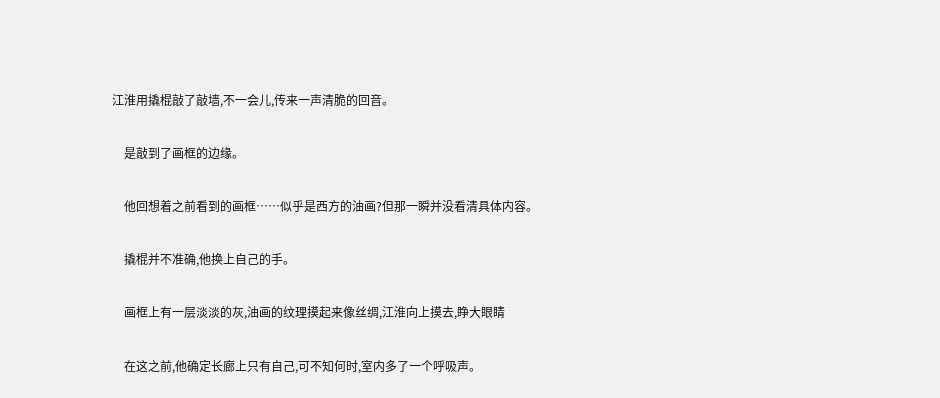江淮用撬棍敲了敲墙,不一会儿,传来一声清脆的回音。

    是敲到了画框的边缘。

    他回想着之前看到的画框……似乎是西方的油画?但那一瞬并没看清具体内容。

    撬棍并不准确,他换上自己的手。

    画框上有一层淡淡的灰,油画的纹理摸起来像丝绸,江淮向上摸去,睁大眼睛

    在这之前,他确定长廊上只有自己,可不知何时,室内多了一个呼吸声。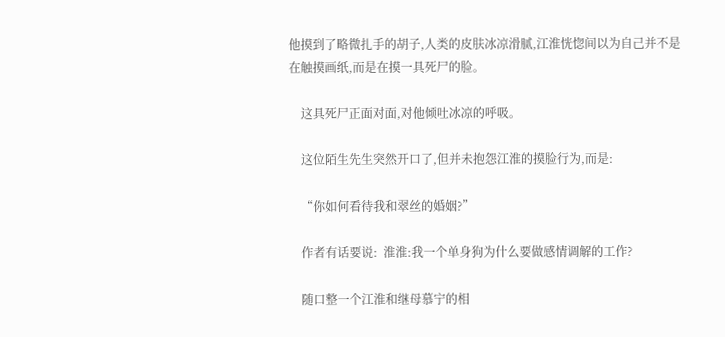他摸到了略微扎手的胡子,人类的皮肤冰凉滑腻,江淮恍惚间以为自己并不是在触摸画纸,而是在摸一具死尸的脸。

    这具死尸正面对面,对他倾吐冰凉的呼吸。

    这位陌生先生突然开口了,但并未抱怨江淮的摸脸行为,而是:

    “你如何看待我和翠丝的婚姻?”

    作者有话要说:  淮淮:我一个单身狗为什么要做感情调解的工作?

    随口整一个江淮和继母慕宁的相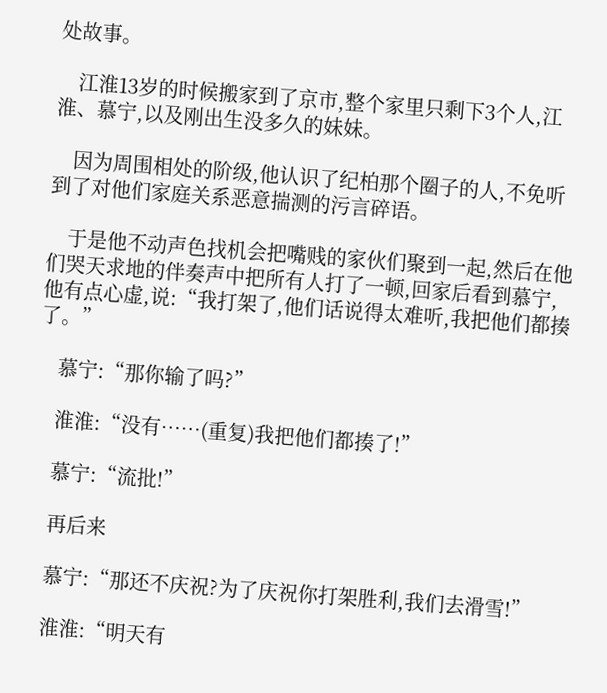处故事。

    江淮13岁的时候搬家到了京市,整个家里只剩下3个人,江淮、慕宁,以及刚出生没多久的妹妹。

    因为周围相处的阶级,他认识了纪柏那个圈子的人,不免听到了对他们家庭关系恶意揣测的污言碎语。

    于是他不动声色找机会把嘴贱的家伙们聚到一起,然后在他们哭天求地的伴奏声中把所有人打了一顿,回家后看到慕宁,他有点心虚,说:“我打架了,他们话说得太难听,我把他们都揍了。”

    慕宁:“那你输了吗?”

    淮淮:“没有……(重复)我把他们都揍了!”

    慕宁:“流批!”

    再后来

    慕宁:“那还不庆祝?为了庆祝你打架胜利,我们去滑雪!”

    淮淮:“明天有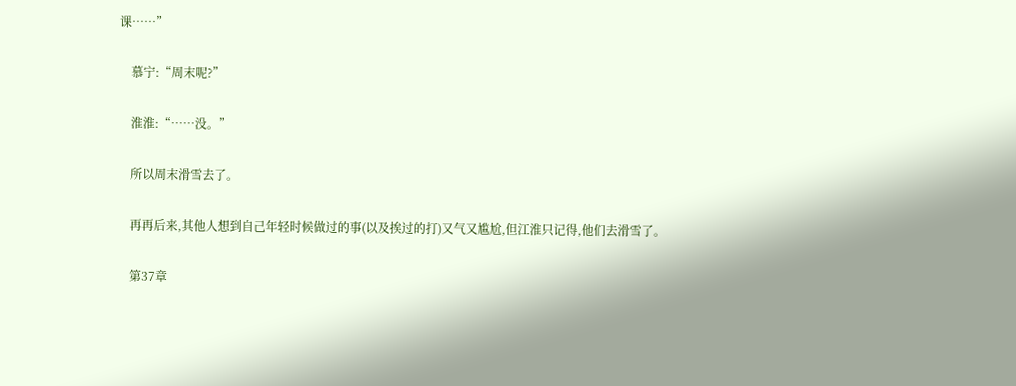课……”

    慕宁:“周末呢?”

    淮淮:“……没。”

    所以周末滑雪去了。

    再再后来,其他人想到自己年轻时候做过的事(以及挨过的打)又气又尴尬,但江淮只记得,他们去滑雪了。

    第37章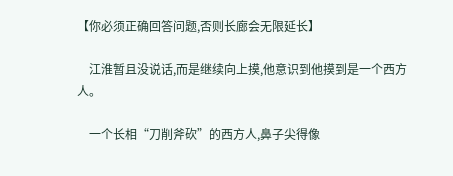【你必须正确回答问题,否则长廊会无限延长】

    江淮暂且没说话,而是继续向上摸,他意识到他摸到是一个西方人。

    一个长相“刀削斧砍”的西方人,鼻子尖得像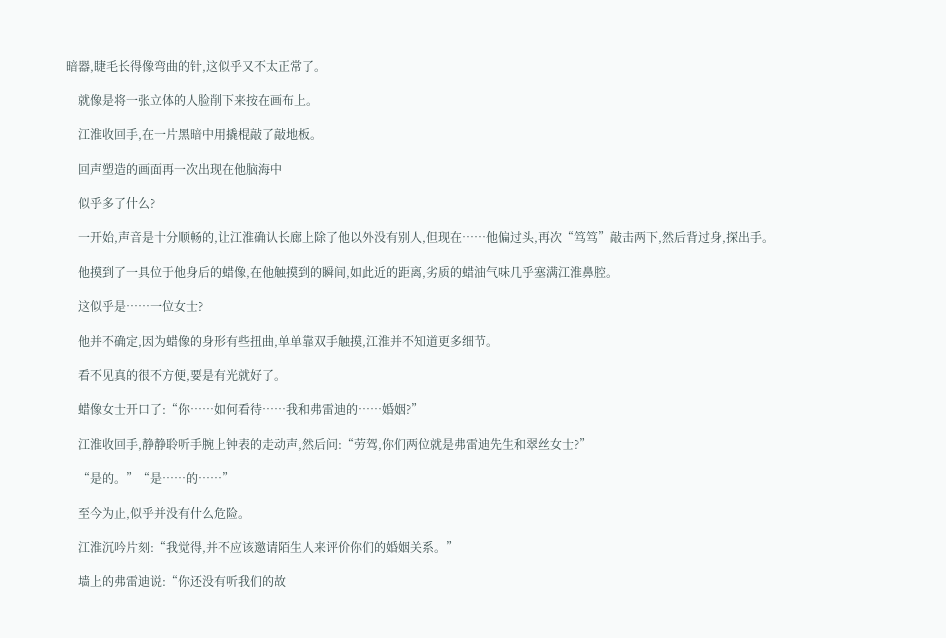暗器,睫毛长得像弯曲的针,这似乎又不太正常了。

    就像是将一张立体的人脸削下来按在画布上。

    江淮收回手,在一片黑暗中用撬棍敲了敲地板。

    回声塑造的画面再一次出现在他脑海中

    似乎多了什么?

    一开始,声音是十分顺畅的,让江淮确认长廊上除了他以外没有别人,但现在……他偏过头,再次“笃笃”敲击两下,然后背过身,探出手。

    他摸到了一具位于他身后的蜡像,在他触摸到的瞬间,如此近的距离,劣质的蜡油气味几乎塞满江淮鼻腔。

    这似乎是……一位女士?

    他并不确定,因为蜡像的身形有些扭曲,单单靠双手触摸,江淮并不知道更多细节。

    看不见真的很不方便,要是有光就好了。

    蜡像女士开口了:“你……如何看待……我和弗雷迪的……婚姻?”

    江淮收回手,静静聆听手腕上钟表的走动声,然后问:“劳驾,你们两位就是弗雷迪先生和翠丝女士?”

    “是的。”“是……的……”

    至今为止,似乎并没有什么危险。

    江淮沉吟片刻:“我觉得,并不应该邀请陌生人来评价你们的婚姻关系。”

    墙上的弗雷迪说:“你还没有听我们的故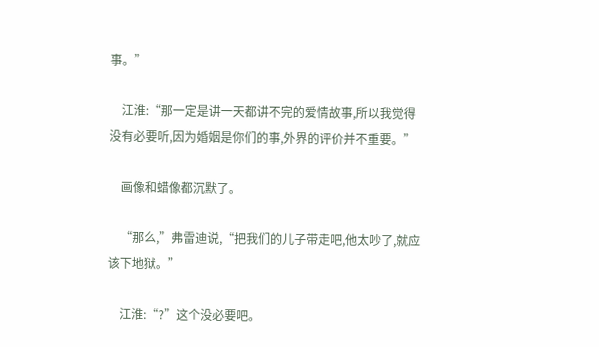事。”

    江淮:“那一定是讲一天都讲不完的爱情故事,所以我觉得没有必要听,因为婚姻是你们的事,外界的评价并不重要。”

    画像和蜡像都沉默了。

    “那么,”弗雷迪说,“把我们的儿子带走吧,他太吵了,就应该下地狱。”

    江淮:“?”这个没必要吧。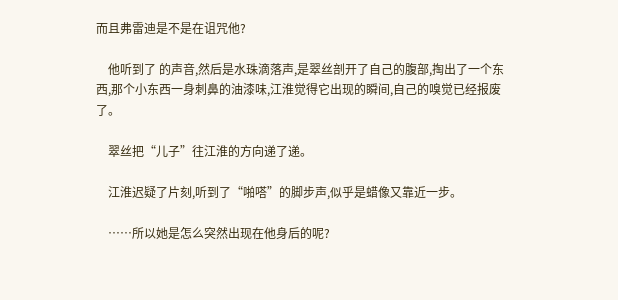而且弗雷迪是不是在诅咒他?

    他听到了 的声音,然后是水珠滴落声,是翠丝剖开了自己的腹部,掏出了一个东西,那个小东西一身刺鼻的油漆味,江淮觉得它出现的瞬间,自己的嗅觉已经报废了。

    翠丝把“儿子”往江淮的方向递了递。

    江淮迟疑了片刻,听到了“啪嗒”的脚步声,似乎是蜡像又靠近一步。

    ……所以她是怎么突然出现在他身后的呢?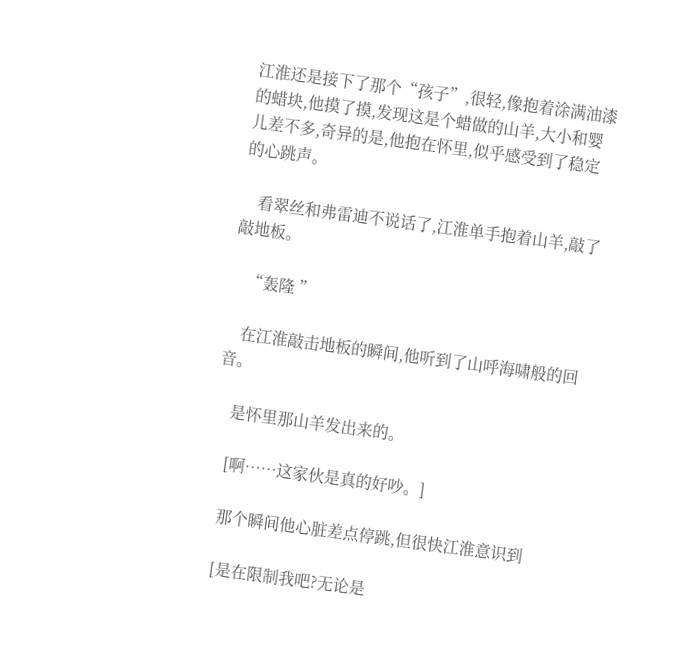江淮还是接下了那个“孩子”,很轻,像抱着涂满油漆的蜡块,他摸了摸,发现这是个蜡做的山羊,大小和婴儿差不多,奇异的是,他抱在怀里,似乎感受到了稳定的心跳声。

    看翠丝和弗雷迪不说话了,江淮单手抱着山羊,敲了敲地板。

    “轰隆 ”

    在江淮敲击地板的瞬间,他听到了山呼海啸般的回音。

    是怀里那山羊发出来的。

    [啊……这家伙是真的好吵。]

    那个瞬间他心脏差点停跳,但很快江淮意识到

    [是在限制我吧?无论是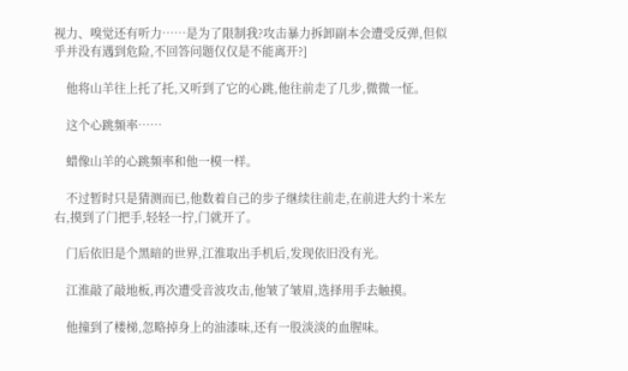视力、嗅觉还有听力……是为了限制我?攻击暴力拆卸副本会遭受反弹,但似乎并没有遇到危险,不回答问题仅仅是不能离开?]

    他将山羊往上托了托,又听到了它的心跳,他往前走了几步,微微一怔。

    这个心跳频率……

    蜡像山羊的心跳频率和他一模一样。

    不过暂时只是猜测而已,他数着自己的步子继续往前走,在前进大约十米左右,摸到了门把手,轻轻一拧,门就开了。

    门后依旧是个黑暗的世界,江淮取出手机后,发现依旧没有光。

    江淮敲了敲地板,再次遭受音波攻击,他皱了皱眉,选择用手去触摸。

    他撞到了楼梯,忽略掉身上的油漆味,还有一股淡淡的血腥味。